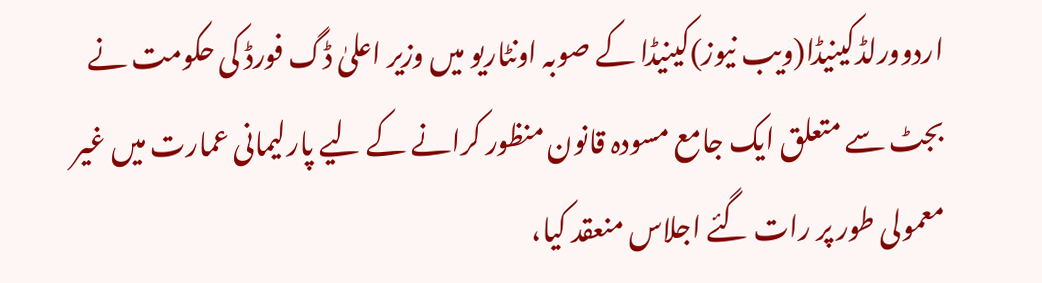اردوورلڈکینیڈا(ویب نیوز)کینیڈا کے صوبہ اونٹاریو میں وزیر اعلیٰ ڈگ فورڈ کی حکومت نے بجٹ سے متعلق ایک جامع مسودہ قانون منظور کرانے کے لیے پارلیمانی عمارت میں غیر معمولی طور پر رات گئے اجلاس منعقد کیا،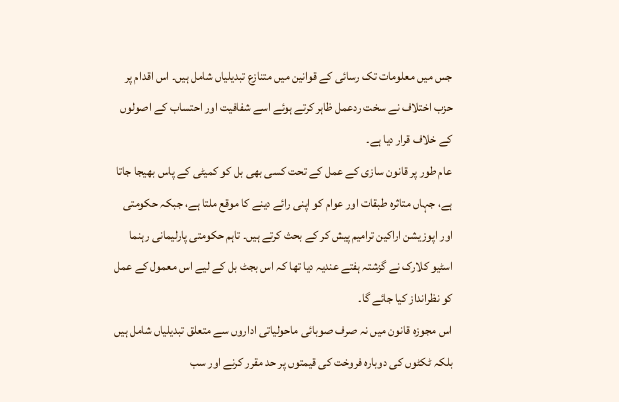جس میں معلومات تک رسائی کے قوانین میں متنازع تبدیلیاں شامل ہیں۔ اس اقدام پر حزب اختلاف نے سخت ردعمل ظاہر کرتے ہوئے اسے شفافیت اور احتساب کے اصولوں کے خلاف قرار دیا ہے۔
عام طور پر قانون سازی کے عمل کے تحت کسی بھی بل کو کمیٹی کے پاس بھیجا جاتا ہے، جہاں متاثرہ طبقات اور عوام کو اپنی رائے دینے کا موقع ملتا ہے، جبکہ حکومتی اور اپوزیشن اراکین ترامیم پیش کر کے بحث کرتے ہیں۔ تاہم حکومتی پارلیمانی رہنما اسٹیو کلارک نے گزشتہ ہفتے عندیہ دیا تھا کہ اس بجٹ بل کے لیے اس معمول کے عمل کو نظرانداز کیا جائے گا۔
اس مجوزہ قانون میں نہ صرف صوبائی ماحولیاتی اداروں سے متعلق تبدیلیاں شامل ہیں بلکہ ٹکٹوں کی دوبارہ فروخت کی قیمتوں پر حد مقرر کرنے اور سب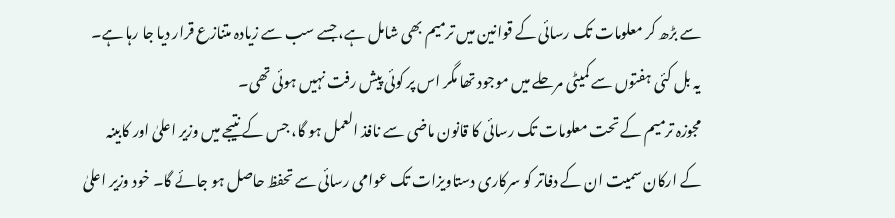سے بڑھ کر معلومات تک رسائی کے قوانین میں ترمیم بھی شامل ہے، جسے سب سے زیادہ متنازع قرار دیا جا رہا ہے۔ یہ بل کئی ہفتوں سے کمیٹی مرحلے میں موجود تھا مگر اس پر کوئی پیش رفت نہیں ہوئی تھی۔
مجوزہ ترمیم کے تحت معلومات تک رسائی کا قانون ماضی سے نافذ العمل ہو گا، جس کے نتیجے میں وزیر اعلیٰ اور کابینہ کے ارکان سمیت ان کے دفاتر کو سرکاری دستاویزات تک عوامی رسائی سے تحفظ حاصل ہو جائے گا۔ خود وزیر اعلیٰ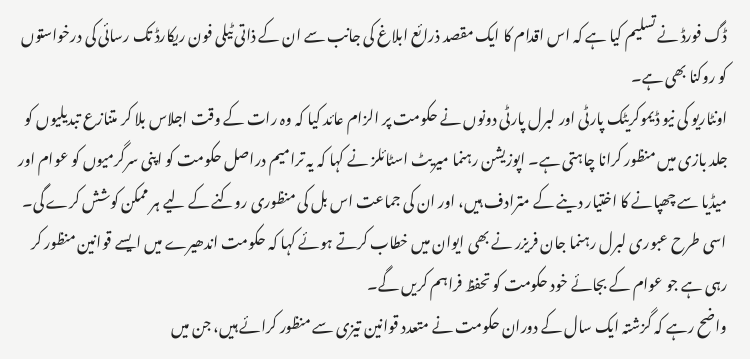ڈگ فورڈ نے تسلیم کیا ہے کہ اس اقدام کا ایک مقصد ذرائع ابلاغ کی جانب سے ان کے ذاتی ٹیلی فون ریکارڈ تک رسائی کی درخواستوں کو روکنا بھی ہے۔
اونٹاریو کی نیو ڈیموکریٹک پارٹی اور لبرل پارٹی دونوں نے حکومت پر الزام عائد کیا کہ وہ رات کے وقت اجلاس بلا کر متنازع تبدیلیوں کو جلد بازی میں منظور کرانا چاہتی ہے۔ اپوزیشن رہنما میریٹ اسٹائلز نے کہا کہ یہ ترامیم دراصل حکومت کو اپنی سرگرمیوں کو عوام اور میڈیا سے چھپانے کا اختیار دینے کے مترادف ہیں، اور ان کی جماعت اس بل کی منظوری روکنے کے لیے ہر ممکن کوشش کرے گی۔
اسی طرح عبوری لبرل رہنما جان فریزر نے بھی ایوان میں خطاب کرتے ہوئے کہا کہ حکومت اندھیرے میں ایسے قوانین منظور کر رہی ہے جو عوام کے بجائے خود حکومت کو تحفظ فراہم کریں گے۔
واضح رہے کہ گزشتہ ایک سال کے دوران حکومت نے متعدد قوانین تیزی سے منظور کرائے ہیں، جن میں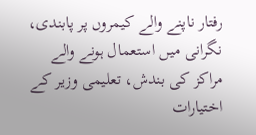رفتار ناپنے والے کیمروں پر پابندی، نگرانی میں استعمال ہونے والے مراکز کی بندش، تعلیمی وزیر کے اختیارات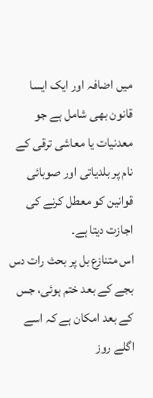میں اضافہ اور ایک ایسا قانون بھی شامل ہے جو معدنیات یا معاشی ترقی کے نام پر بلدیاتی اور صوبائی قوانین کو معطل کرنے کی اجازت دیتا ہے۔
اس متنازع بل پر بحث رات دس بجے کے بعد ختم ہوئی، جس کے بعد امکان ہے کہ اسے اگلے روز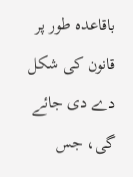باقاعدہ طور پر قانون کی شکل دے دی جائے گی، جس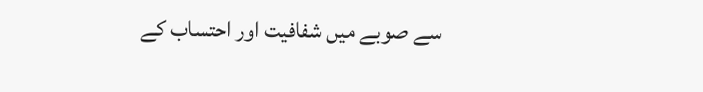سے صوبے میں شفافیت اور احتساب کے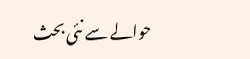حوالے سے نئی بحث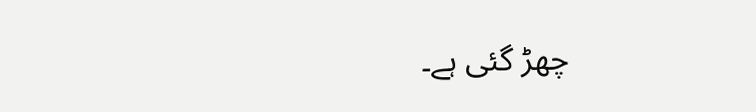چھڑ گئی ہے۔